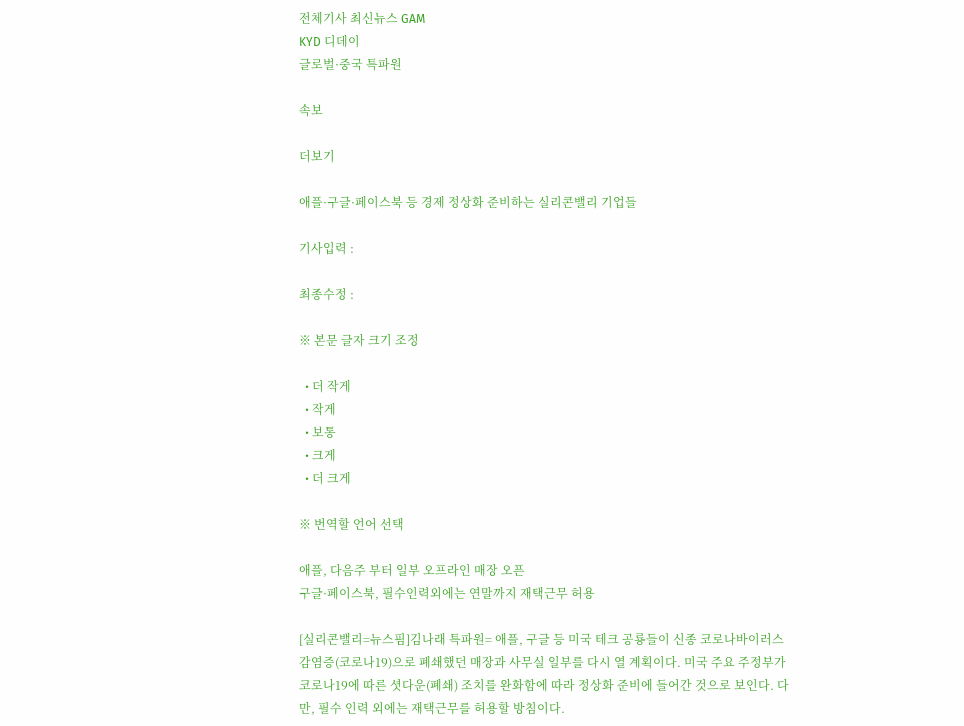전체기사 최신뉴스 GAM
KYD 디데이
글로벌·중국 특파원

속보

더보기

애플·구글·페이스북 등 경제 정상화 준비하는 실리콘밸리 기업들

기사입력 :

최종수정 :

※ 본문 글자 크기 조정

  • 더 작게
  • 작게
  • 보통
  • 크게
  • 더 크게

※ 번역할 언어 선택

애플, 다음주 부터 일부 오프라인 매장 오픈
구글·페이스북, 필수인력외에는 연말까지 재택근무 허용

[실리콘밸리=뉴스핌]김나래 특파원= 애플, 구글 등 미국 테크 공룡들이 신종 코로나바이러스 감염증(코로나19)으로 폐쇄했던 매장과 사무실 일부를 다시 열 계획이다. 미국 주요 주정부가 코로나19에 따른 셧다운(폐쇄) 조치를 완화함에 따라 정상화 준비에 들어간 것으로 보인다. 다만, 필수 인력 외에는 재택근무를 허용할 방침이다.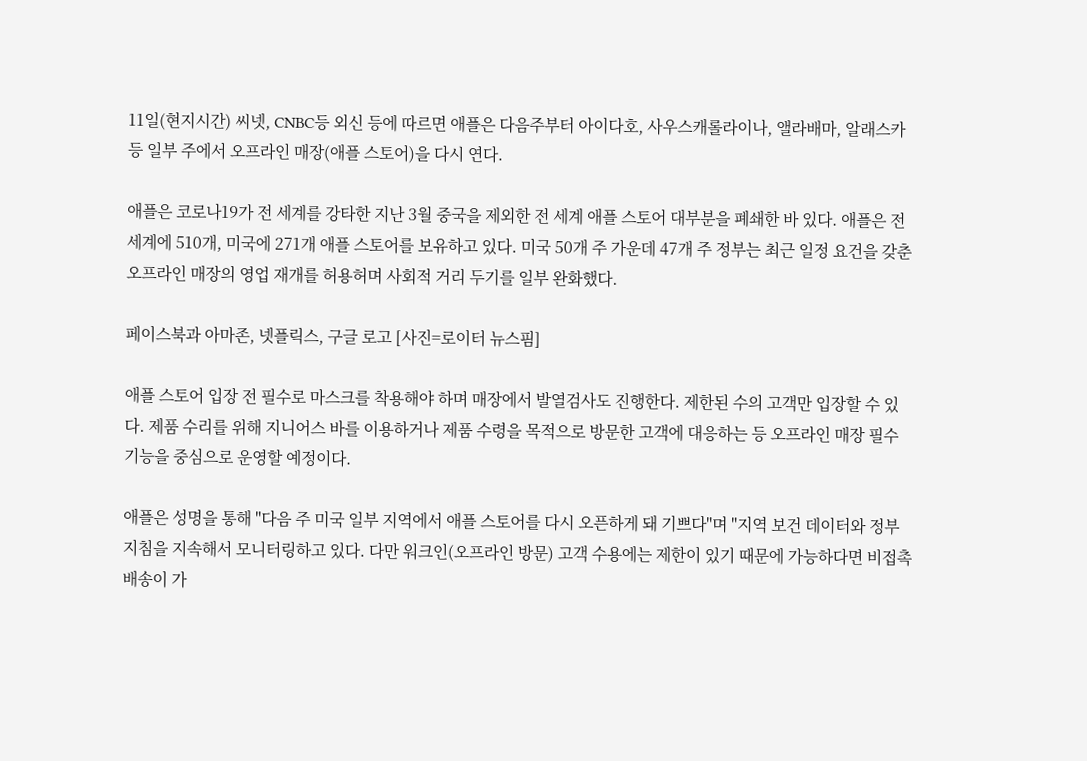11일(현지시간) 씨넷, CNBC등 외신 등에 따르면 애플은 다음주부터 아이다호, 사우스캐롤라이나, 앨라배마, 알래스카 등 일부 주에서 오프라인 매장(애플 스토어)을 다시 연다.

애플은 코로나19가 전 세계를 강타한 지난 3월 중국을 제외한 전 세계 애플 스토어 대부분을 폐쇄한 바 있다. 애플은 전 세계에 510개, 미국에 271개 애플 스토어를 보유하고 있다. 미국 50개 주 가운데 47개 주 정부는 최근 일정 요건을 갖춘 오프라인 매장의 영업 재개를 허용허며 사회적 거리 두기를 일부 완화했다.

페이스북과 아마존, 넷플릭스, 구글 로고 [사진=로이터 뉴스핌]

애플 스토어 입장 전 필수로 마스크를 착용해야 하며 매장에서 발열검사도 진행한다. 제한된 수의 고객만 입장할 수 있다. 제품 수리를 위해 지니어스 바를 이용하거나 제품 수령을 목적으로 방문한 고객에 대응하는 등 오프라인 매장 필수 기능을 중심으로 운영할 예정이다.

애플은 성명을 통해 "다음 주 미국 일부 지역에서 애플 스토어를 다시 오픈하게 돼 기쁘다"며 "지역 보건 데이터와 정부 지침을 지속해서 모니터링하고 있다. 다만 워크인(오프라인 방문) 고객 수용에는 제한이 있기 때문에 가능하다면 비접촉 배송이 가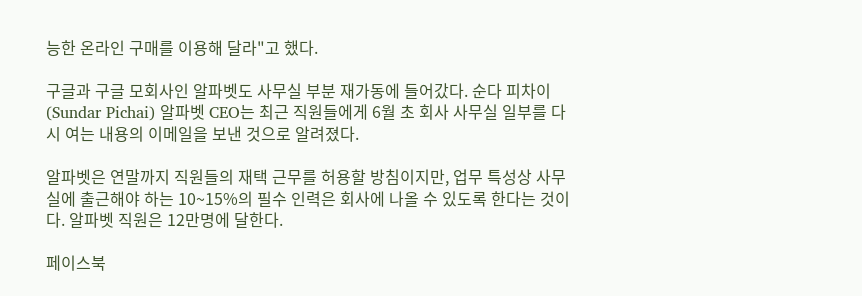능한 온라인 구매를 이용해 달라"고 했다.

구글과 구글 모회사인 알파벳도 사무실 부분 재가동에 들어갔다. 순다 피차이(Sundar Pichai) 알파벳 CEO는 최근 직원들에게 6월 초 회사 사무실 일부를 다시 여는 내용의 이메일을 보낸 것으로 알려졌다.

알파벳은 연말까지 직원들의 재택 근무를 허용할 방침이지만, 업무 특성상 사무실에 출근해야 하는 10~15%의 필수 인력은 회사에 나올 수 있도록 한다는 것이다. 알파벳 직원은 12만명에 달한다.

페이스북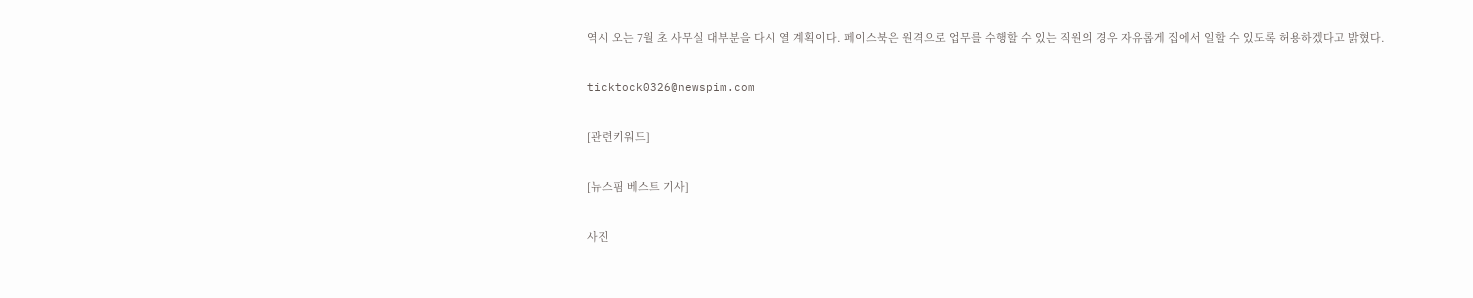역시 오는 7월 초 사무실 대부분을 다시 열 계획이다. 페이스북은 원격으로 업무를 수행할 수 있는 직원의 경우 자유롭게 집에서 일할 수 있도록 허용하겠다고 밝혔다.

ticktock0326@newspim.com

[관련키워드]

[뉴스핌 베스트 기사]

사진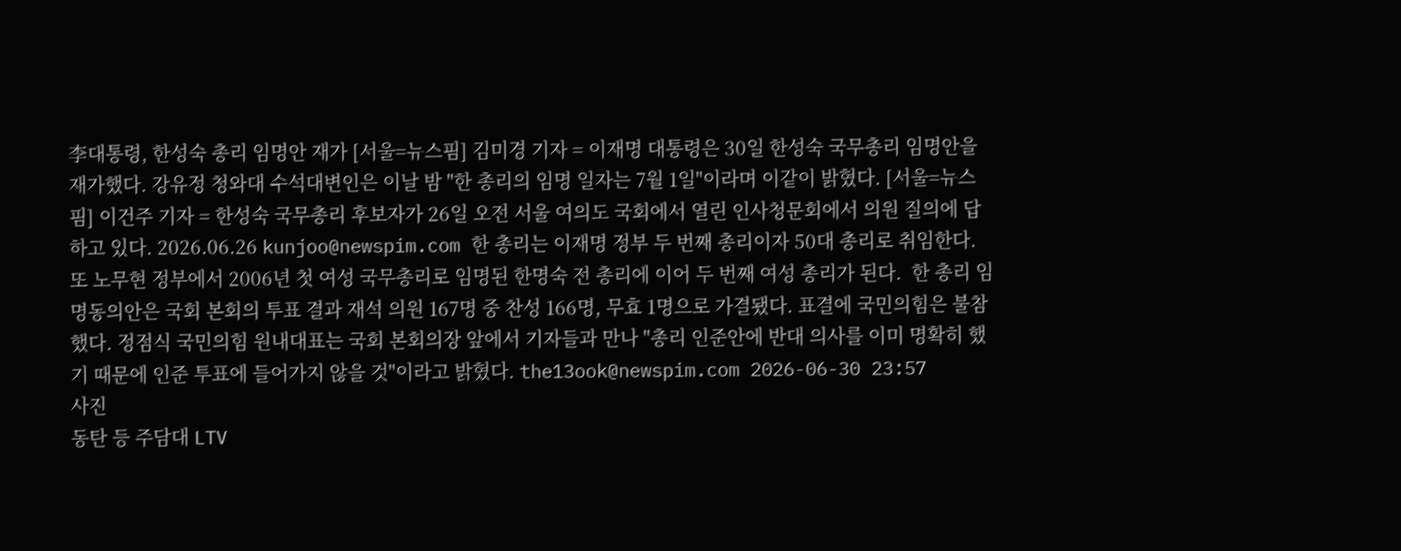李대통령, 한성숙 총리 임명안 재가 [서울=뉴스핌] 김미경 기자 = 이재명 대통령은 30일 한성숙 국무총리 임명안을 재가했다. 강유정 청와대 수석대변인은 이날 밤 "한 총리의 임명 일자는 7월 1일"이라며 이같이 밝혔다. [서울=뉴스핌] 이건주 기자 = 한성숙 국무총리 후보자가 26일 오전 서울 여의도 국회에서 열린 인사청문회에서 의원 질의에 답하고 있다. 2026.06.26 kunjoo@newspim.com 한 총리는 이재명 정부 두 번째 총리이자 50대 총리로 취임한다. 또 노무현 정부에서 2006년 첫 여성 국무총리로 임명된 한명숙 전 총리에 이어 두 번째 여성 총리가 된다.  한 총리 임명동의안은 국회 본회의 투표 결과 재석 의원 167명 중 찬성 166명, 무효 1명으로 가결됐다. 표결에 국민의힘은 불참했다. 정점식 국민의힘 원내대표는 국회 본회의장 앞에서 기자들과 만나 "총리 인준안에 반대 의사를 이미 명확히 했기 때문에 인준 투표에 들어가지 않을 것"이라고 밝혔다. the13ook@newspim.com 2026-06-30 23:57
사진
동탄 등 주담대 LTV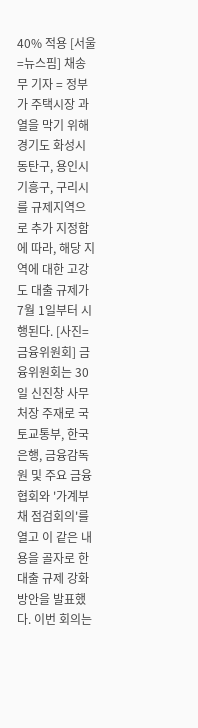40% 적용 [서울=뉴스핌] 채송무 기자 = 정부가 주택시장 과열을 막기 위해 경기도 화성시 동탄구, 용인시 기흥구, 구리시를 규제지역으로 추가 지정함에 따라, 해당 지역에 대한 고강도 대출 규제가 7월 1일부터 시행된다. [사진=금융위원회] 금융위원회는 30일 신진창 사무처장 주재로 국토교통부, 한국은행, 금융감독원 및 주요 금융협회와 '가계부채 점검회의'를 열고 이 같은 내용을 골자로 한 대출 규제 강화 방안을 발표했다. 이번 회의는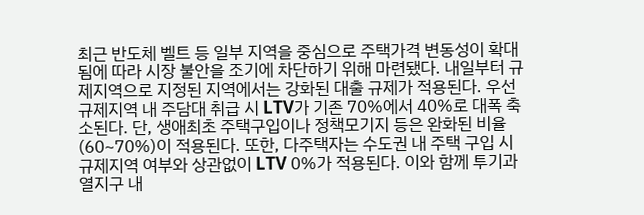최근 반도체 벨트 등 일부 지역을 중심으로 주택가격 변동성이 확대됨에 따라 시장 불안을 조기에 차단하기 위해 마련됐다. 내일부터 규제지역으로 지정된 지역에서는 강화된 대출 규제가 적용된다. 우선 규제지역 내 주담대 취급 시 LTV가 기존 70%에서 40%로 대폭 축소된다. 단, 생애최초 주택구입이나 정책모기지 등은 완화된 비율(60~70%)이 적용된다. 또한, 다주택자는 수도권 내 주택 구입 시 규제지역 여부와 상관없이 LTV 0%가 적용된다. 이와 함께 투기과열지구 내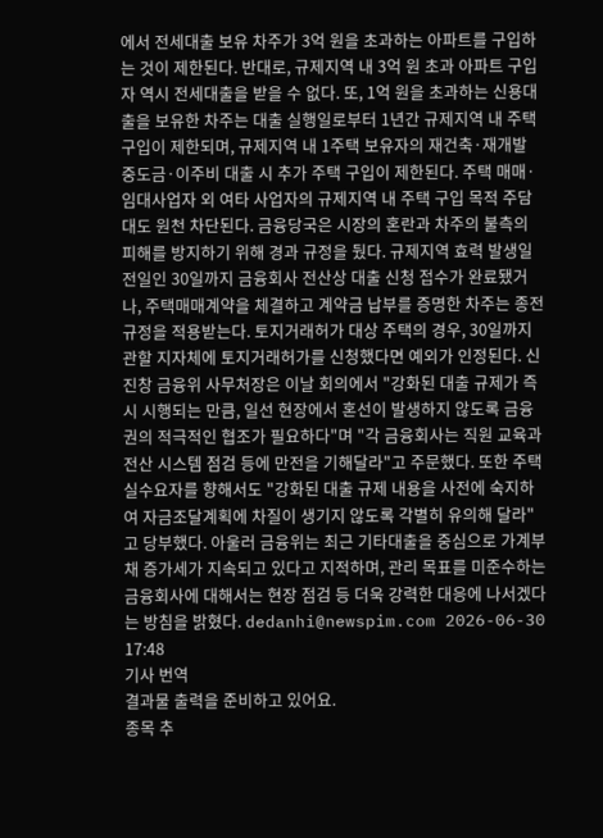에서 전세대출 보유 차주가 3억 원을 초과하는 아파트를 구입하는 것이 제한된다. 반대로, 규제지역 내 3억 원 초과 아파트 구입자 역시 전세대출을 받을 수 없다. 또, 1억 원을 초과하는 신용대출을 보유한 차주는 대출 실행일로부터 1년간 규제지역 내 주택 구입이 제한되며, 규제지역 내 1주택 보유자의 재건축·재개발 중도금·이주비 대출 시 추가 주택 구입이 제한된다. 주택 매매·임대사업자 외 여타 사업자의 규제지역 내 주택 구입 목적 주담대도 원천 차단된다. 금융당국은 시장의 혼란과 차주의 불측의 피해를 방지하기 위해 경과 규정을 뒀다. 규제지역 효력 발생일 전일인 30일까지 금융회사 전산상 대출 신청 접수가 완료됐거나, 주택매매계약을 체결하고 계약금 납부를 증명한 차주는 종전 규정을 적용받는다. 토지거래허가 대상 주택의 경우, 30일까지 관할 지자체에 토지거래허가를 신청했다면 예외가 인정된다. 신진창 금융위 사무처장은 이날 회의에서 "강화된 대출 규제가 즉시 시행되는 만큼, 일선 현장에서 혼선이 발생하지 않도록 금융권의 적극적인 협조가 필요하다"며 "각 금융회사는 직원 교육과 전산 시스템 점검 등에 만전을 기해달라"고 주문했다. 또한 주택 실수요자를 향해서도 "강화된 대출 규제 내용을 사전에 숙지하여 자금조달계획에 차질이 생기지 않도록 각별히 유의해 달라"고 당부했다. 아울러 금융위는 최근 기타대출을 중심으로 가계부채 증가세가 지속되고 있다고 지적하며, 관리 목표를 미준수하는 금융회사에 대해서는 현장 점검 등 더욱 강력한 대응에 나서겠다는 방침을 밝혔다. dedanhi@newspim.com 2026-06-30 17:48
기사 번역
결과물 출력을 준비하고 있어요.
종목 추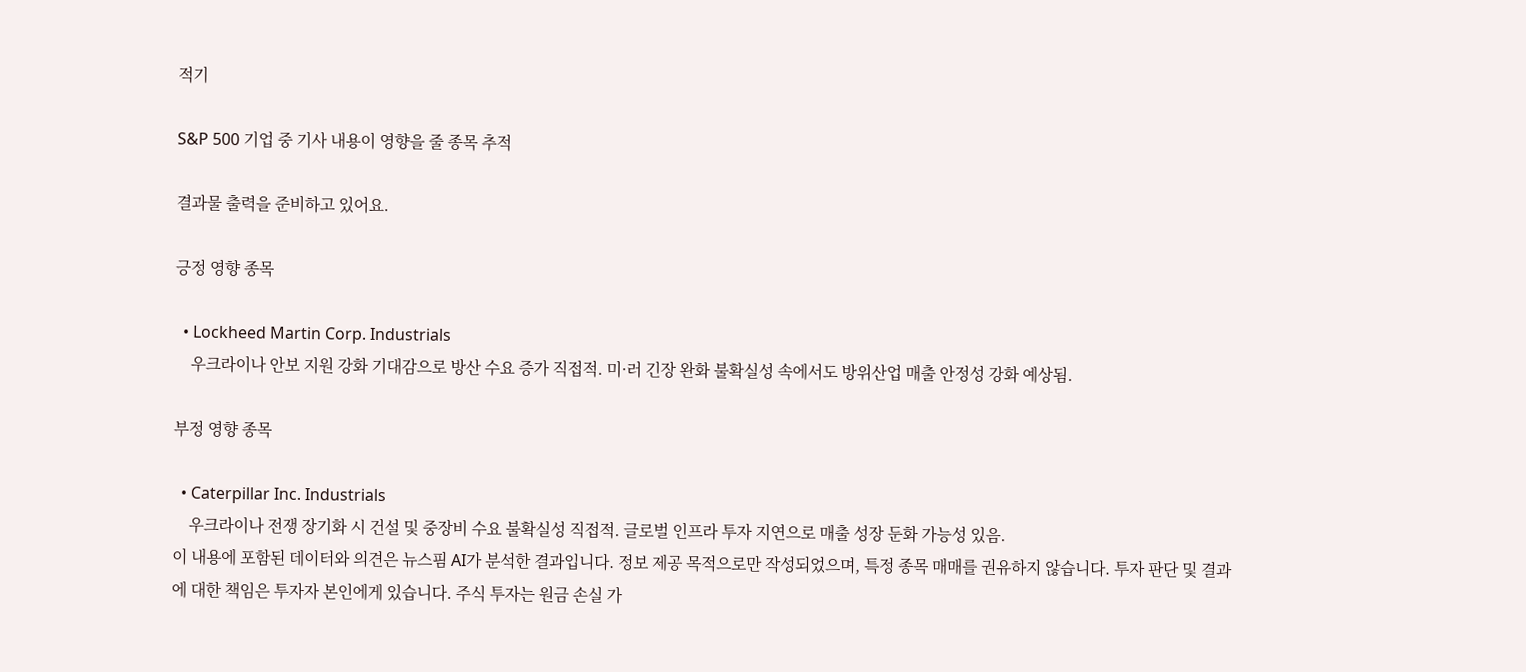적기

S&P 500 기업 중 기사 내용이 영향을 줄 종목 추적

결과물 출력을 준비하고 있어요.

긍정 영향 종목

  • Lockheed Martin Corp. Industrials
    우크라이나 안보 지원 강화 기대감으로 방산 수요 증가 직접적. 미·러 긴장 완화 불확실성 속에서도 방위산업 매출 안정성 강화 예상됨.

부정 영향 종목

  • Caterpillar Inc. Industrials
    우크라이나 전쟁 장기화 시 건설 및 중장비 수요 불확실성 직접적. 글로벌 인프라 투자 지연으로 매출 성장 둔화 가능성 있음.
이 내용에 포함된 데이터와 의견은 뉴스핌 AI가 분석한 결과입니다. 정보 제공 목적으로만 작성되었으며, 특정 종목 매매를 권유하지 않습니다. 투자 판단 및 결과에 대한 책임은 투자자 본인에게 있습니다. 주식 투자는 원금 손실 가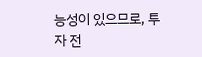능성이 있으므로, 투자 전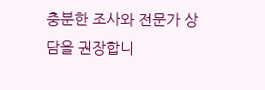충분한 조사와 전문가 상담을 권장합니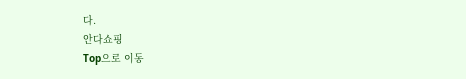다.
안다쇼핑
Top으로 이동